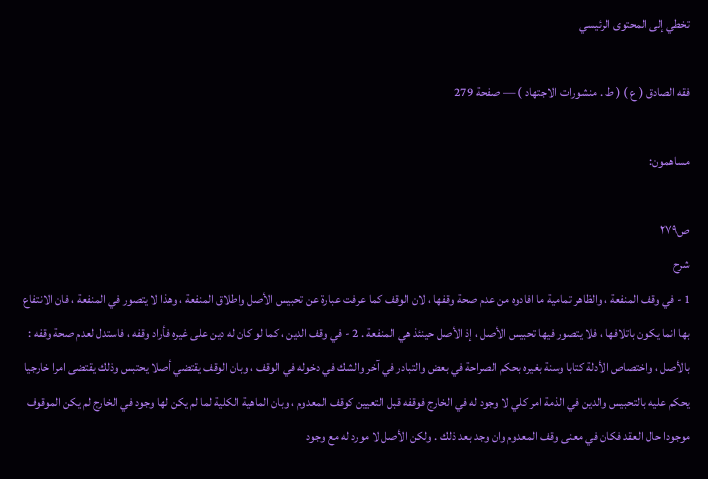تخطي إلى المحتوى الرئيسي

فقه الصادق ( ع ) ( ط . منشورات الاجتهاد ) — صفحة 279

مساهمون:

ص٢٧٩
شرح
1 - في وقف المنفعة ، والظاهر تمامية ما افادوه من عدم صحة وقفها ، لان الوقف كما عرفت عبارة عن تحبيس الأصل واطلاق المنفعة ، وهذا لا يتصور في المنفعة ، فان الانتفاع بها انما يكون باتلافها ، فلا يتصور فيها تحبيس الأصل ، إذ الأصل حينئذ هي المنفعة . 2 - في وقف الدين ، كما لو كان له دين على غيره فأراد وقفه ، فاستدل لعدم صحة وقفه : بالأصل ، واختصاص الأدلة كتابا وسنة بغيره بحكم الصراحة في بعض والتبادر في آخر والشك في دخوله في الوقف ، وبان الوقف يقتضي أصلا يحتبس وذلك يقتضى امرا خارجيا يحكم عليه بالتحبيس والدين في الذمة امر كلي لا وجود له في الخارج فوقفه قبل التعيين كوقف المعدوم ، وبان الماهية الكلية لما لم يكن لها وجود في الخارج لم يكن الموقوف موجودا حال العقد فكان في معنى وقف المعدوم وان وجد بعد ذلك . ولكن الأصل لا مورد له مع وجود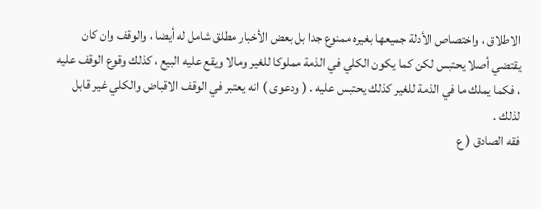الاطلاق ، واختصاص الأدلة جميعها بغيره ممنوع جدا بل بعض الأخبار مطلق شامل له أيضا ، والوقف وان كان يقتضي أصلا يحتبس لكن كما يكون الكلي في الذمة مملوكا للغير ومالا ويقع عليه البيع ، كذلك وقوع الوقف عليه ، فكما يملك ما في الذمة للغير كذلك يحتبس عليه . ( ودعوى ) انه يعتبر في الوقف الاقباض والكلي غير قابل لذلك .
فقه الصادق ( ع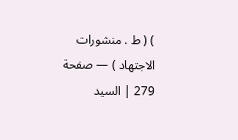) ( ط . منشورات الاجتهاد ) — صفحة 279 | السيد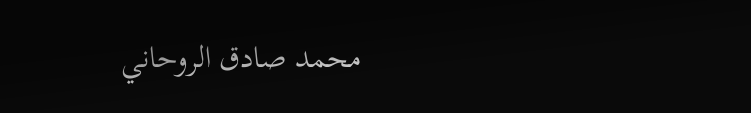محمد صادق الروحاني